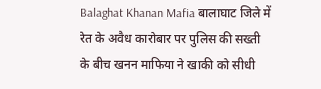Balaghat Khanan Mafia बालाघाट जिले में रेत के अवैध कारोबार पर पुलिस की सख्ती के बीच खनन माफिया ने खाकी को सीधी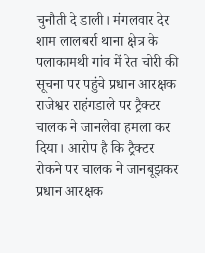चुनौती दे डाली। मंगलवार देर शाम लालबर्रा थाना क्षेत्र के पलाकामथी गांव में रेत चोरी की सूचना पर पहुंचे प्रधान आरक्षक राजेश्वर राहंगडाले पर ट्रैक्टर चालक ने जानलेवा हमला कर दिया। आरोप है कि ट्रैक्टर रोकने पर चालक ने जानबूझकर प्रधान आरक्षक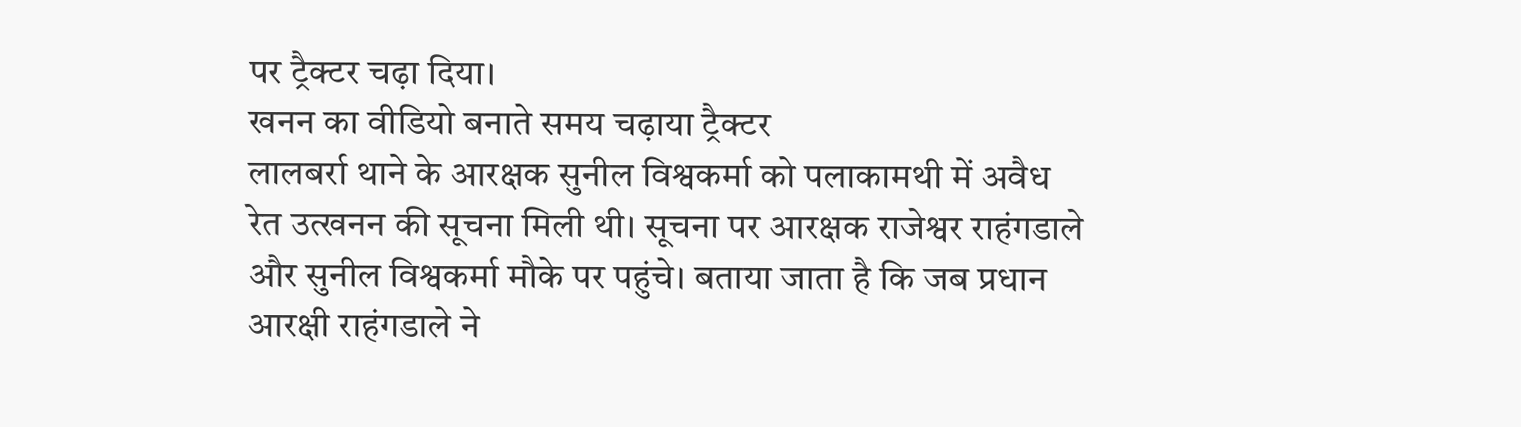पर ट्रैक्टर चढ़ा दिया।
खनन का वीडियो बनाते समय चढ़ाया ट्रैक्टर
लालबर्रा थाने के आरक्षक सुनील विश्वकर्मा को पलाकामथी में अवैध रेत उत्खनन की सूचना मिली थी। सूचना पर आरक्षक राजेश्वर राहंगडाले और सुनील विश्वकर्मा मौके पर पहुंचे। बताया जाता है कि जब प्रधान आरक्षी राहंगडाले ने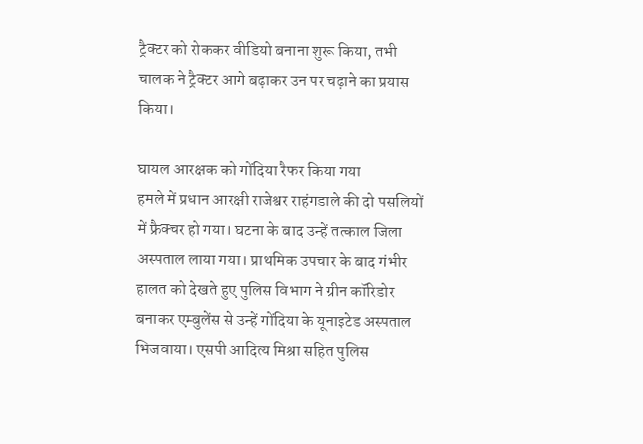ट्रैक्टर को रोककर वीडियो बनाना शुरू किया, तभी चालक ने ट्रैक्टर आगे बढ़ाकर उन पर चढ़ाने का प्रयास किया।

घायल आरक्षक को गोंदिया रैफर किया गया
हमले में प्रधान आरक्षी राजेश्वर राहंगडाले की दो पसलियों में फ्रैक्चर हो गया। घटना के बाद उन्हें तत्काल जिला अस्पताल लाया गया। प्राथमिक उपचार के बाद गंभीर हालत को देखते हुए पुलिस विभाग ने ग्रीन कॉरिडोर बनाकर एम्बुलेंस से उन्हें गोंदिया के यूनाइटेड अस्पताल भिजवाया। एसपी आदित्य मिश्रा सहित पुलिस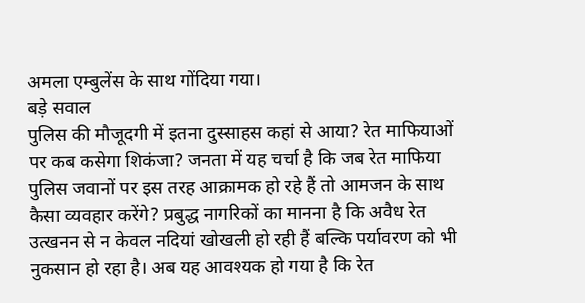अमला एम्बुलेंस के साथ गोंदिया गया।
बड़े सवाल
पुलिस की मौजूदगी में इतना दुस्साहस कहां से आया? रेत माफियाओं पर कब कसेगा शिकंजा? जनता में यह चर्चा है कि जब रेत माफिया पुलिस जवानों पर इस तरह आक्रामक हो रहे हैं तो आमजन के साथ कैसा व्यवहार करेंगे? प्रबुद्ध नागरिकों का मानना है कि अवैध रेत उत्खनन से न केवल नदियां खोखली हो रही हैं बल्कि पर्यावरण को भी नुकसान हो रहा है। अब यह आवश्यक हो गया है कि रेत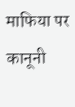माफिया पर कानूनी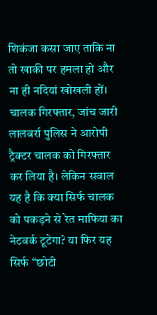शिकंजा कसा जाए ताकि ना तो खाकी पर हमला हो और ना ही नदियां खोखली हों।
चालक गिरफ्तार, जांच जारी
लालबर्रा पुलिस ने आरोपी ट्रैक्टर चालक को गिरफ्तार कर लिया है। लेकिन सवाल यह है कि क्या सिर्फ चालक को पकड़ने से रेत माफिया का नेटवर्क टूटेगा? या फिर यह सिर्फ “छोटी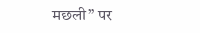मछली” पर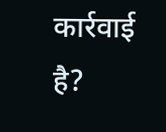कार्रवाई है?